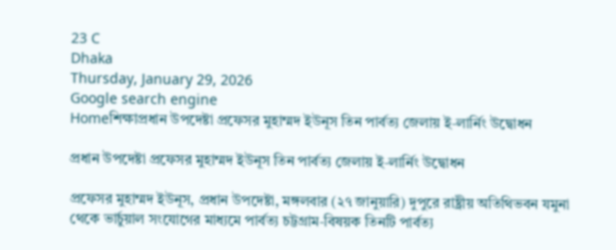23 C
Dhaka
Thursday, January 29, 2026
Google search engine
Homeশিক্ষাপ্রধান উপদেষ্টা প্রফেসর মুহাম্মদ ইউনূস তিন পার্বত্য জেলায় ই‑লার্নিং উদ্বোধন

প্রধান উপদেষ্টা প্রফেসর মুহাম্মদ ইউনূস তিন পার্বত্য জেলায় ই‑লার্নিং উদ্বোধন

প্রফেসর মুহাম্মদ ইউনূস, প্রধান উপদেষ্টা, মঙ্গলবার (২৭ জানুয়ারি) দুপুরে রাষ্ট্রীয় অতিথিভবন যমুনা থেকে ভার্চুয়াল সংযোগের মাধ্যমে পার্বত্য চট্টগ্রাম‑বিষয়ক তিনটি পার্বত্য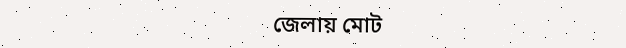জেলায় মোট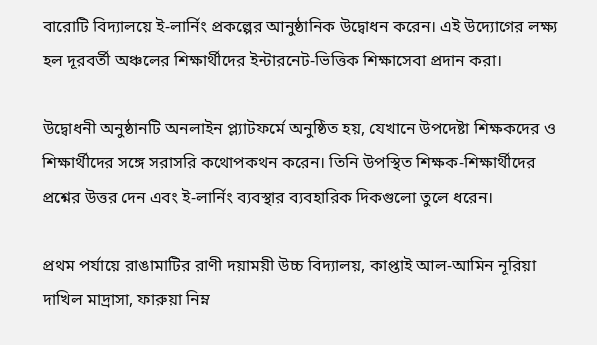বারোটি বিদ্যালয়ে ই‑লার্নিং প্রকল্পের আনুষ্ঠানিক উদ্বোধন করেন। এই উদ্যোগের লক্ষ্য হল দূরবর্তী অঞ্চলের শিক্ষার্থীদের ইন্টারনেট‑ভিত্তিক শিক্ষাসেবা প্রদান করা।

উদ্বোধনী অনুষ্ঠানটি অনলাইন প্ল্যাটফর্মে অনুষ্ঠিত হয়, যেখানে উপদেষ্টা শিক্ষকদের ও শিক্ষার্থীদের সঙ্গে সরাসরি কথোপকথন করেন। তিনি উপস্থিত শিক্ষক‑শিক্ষার্থীদের প্রশ্নের উত্তর দেন এবং ই‑লার্নিং ব্যবস্থার ব্যবহারিক দিকগুলো তুলে ধরেন।

প্রথম পর্যায়ে রাঙামাটির রাণী দয়াময়ী উচ্চ বিদ্যালয়, কাপ্তাই আল‑আমিন নূরিয়া দাখিল মাদ্রাসা, ফারুয়া নিম্ন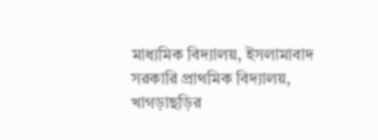মাধ্যমিক বিদ্যালয়, ইসলামাবাদ সরকারি প্রাথমিক বিদ্যালয়, খাগড়াছড়ির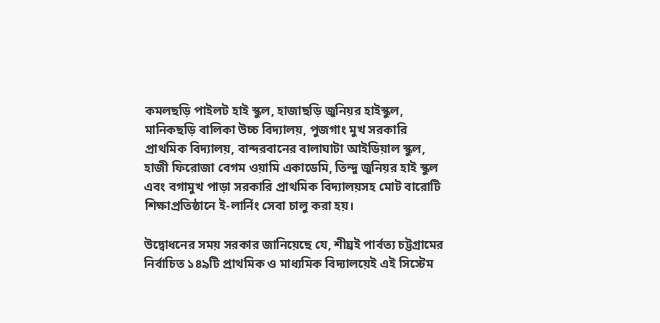কমলছড়ি পাইলট হাই স্কুল, হাজাছড়ি জুনিয়র হাইস্কুল, মানিকছড়ি বালিকা উচ্চ বিদ্যালয়, পুজগাং মুখ সরকারি প্রাথমিক বিদ্যালয়, বান্দরবানের বালাঘাটা আইডিয়াল স্কুল, হাজী ফিরোজা বেগম ওয়ামি একাডেমি, তিন্দু জুনিয়র হাই স্কুল এবং বগামুখ পাড়া সরকারি প্রাথমিক বিদ্যালয়সহ মোট বারোটি শিক্ষাপ্রতিষ্ঠানে ই‑লার্নিং সেবা চালু করা হয়।

উদ্বোধনের সময় সরকার জানিয়েছে যে, শীঘ্রই পার্বত্য চট্টগ্রামের নির্বাচিত ১৪৯টি প্রাথমিক ও মাধ্যমিক বিদ্যালয়েই এই সিস্টেম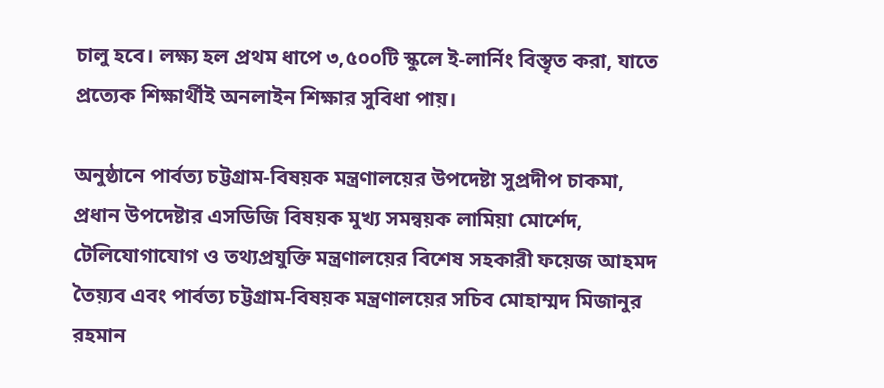চালু হবে। লক্ষ্য হল প্রথম ধাপে ৩,৫০০টি স্কুলে ই‑লার্নিং বিস্তৃত করা, যাতে প্রত্যেক শিক্ষার্থীই অনলাইন শিক্ষার সুবিধা পায়।

অনুষ্ঠানে পার্বত্য চট্টগ্রাম‑বিষয়ক মন্ত্রণালয়ের উপদেষ্টা সুপ্রদীপ চাকমা, প্রধান উপদেষ্টার এসডিজি বিষয়ক মুখ্য সমন্বয়ক লামিয়া মোর্শেদ, টেলিযোগাযোগ ও তথ্যপ্রযুক্তি মন্ত্রণালয়ের বিশেষ সহকারী ফয়েজ আহমদ তৈয়্যব এবং পার্বত্য চট্টগ্রাম‑বিষয়ক মন্ত্রণালয়ের সচিব মোহাম্মদ মিজানুর রহমান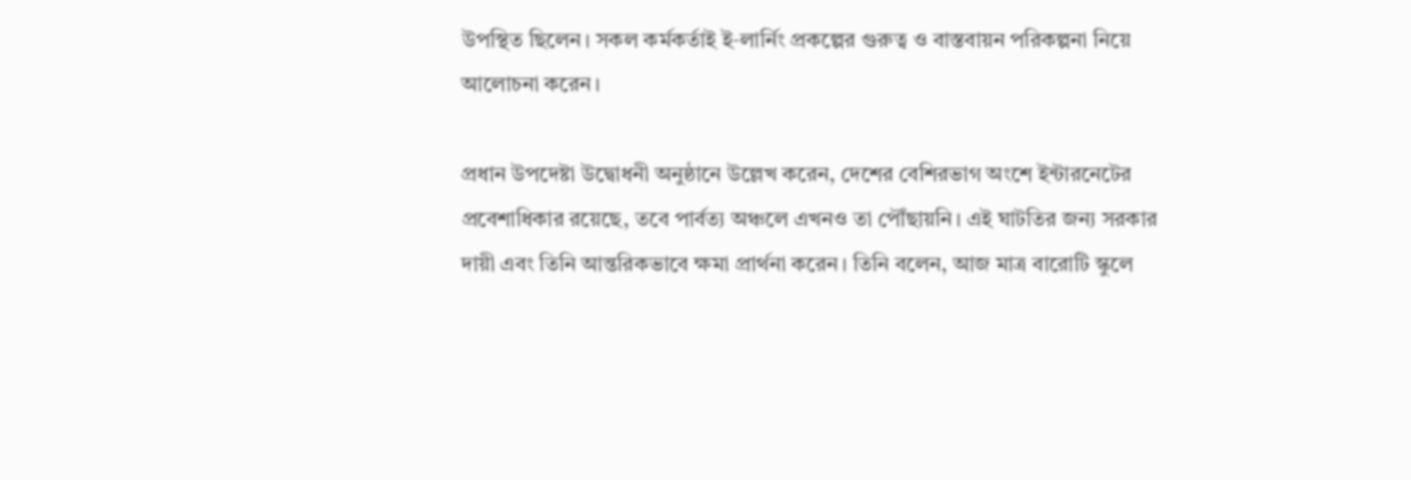উপস্থিত ছিলেন। সকল কর্মকর্তাই ই‑লার্নিং প্রকল্পের গুরুত্ব ও বাস্তবায়ন পরিকল্পনা নিয়ে আলোচনা করেন।

প্রধান উপদেষ্টা উদ্বোধনী অনুষ্ঠানে উল্লেখ করেন, দেশের বেশিরভাগ অংশে ইন্টারনেটের প্রবেশাধিকার রয়েছে, তবে পার্বত্য অঞ্চলে এখনও তা পৌঁছায়নি। এই ঘাটতির জন্য সরকার দায়ী এবং তিনি আন্তরিকভাবে ক্ষমা প্রার্থনা করেন। তিনি বলেন, আজ মাত্র বারোটি স্কুলে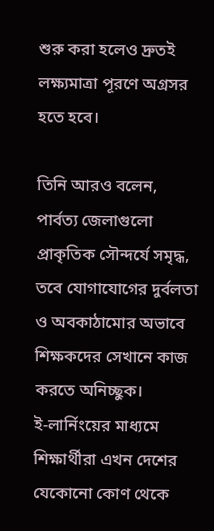শুরু করা হলেও দ্রুতই লক্ষ্যমাত্রা পূরণে অগ্রসর হতে হবে।

তিনি আরও বলেন, পার্বত্য জেলাগুলো প্রাকৃতিক সৌন্দর্যে সমৃদ্ধ, তবে যোগাযোগের দুর্বলতা ও অবকাঠামোর অভাবে শিক্ষকদের সেখানে কাজ করতে অনিচ্ছুক। ই‑লার্নিংয়ের মাধ্যমে শিক্ষার্থীরা এখন দেশের যেকোনো কোণ থেকে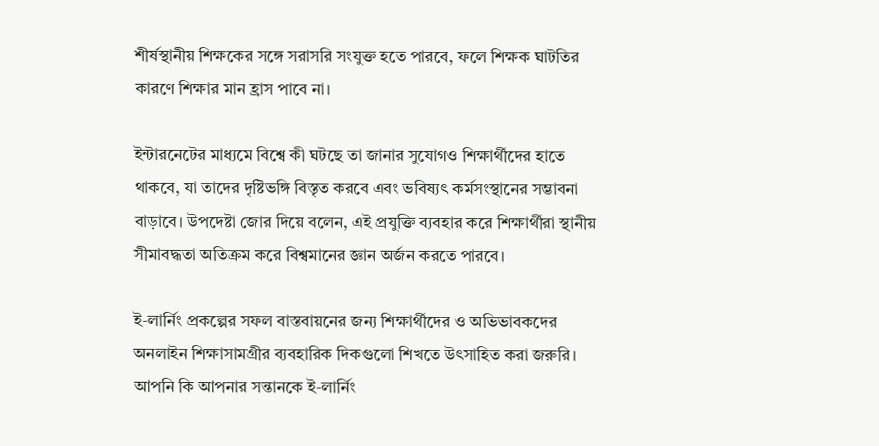শীর্ষস্থানীয় শিক্ষকের সঙ্গে সরাসরি সংযুক্ত হতে পারবে, ফলে শিক্ষক ঘাটতির কারণে শিক্ষার মান হ্রাস পাবে না।

ইন্টারনেটের মাধ্যমে বিশ্বে কী ঘটছে তা জানার সুযোগও শিক্ষার্থীদের হাতে থাকবে, যা তাদের দৃষ্টিভঙ্গি বিস্তৃত করবে এবং ভবিষ্যৎ কর্মসংস্থানের সম্ভাবনা বাড়াবে। উপদেষ্টা জোর দিয়ে বলেন, এই প্রযুক্তি ব্যবহার করে শিক্ষার্থীরা স্থানীয় সীমাবদ্ধতা অতিক্রম করে বিশ্বমানের জ্ঞান অর্জন করতে পারবে।

ই‑লার্নিং প্রকল্পের সফল বাস্তবায়নের জন্য শিক্ষার্থীদের ও অভিভাবকদের অনলাইন শিক্ষাসামগ্রীর ব্যবহারিক দিকগুলো শিখতে উৎসাহিত করা জরুরি। আপনি কি আপনার সন্তানকে ই‑লার্নিং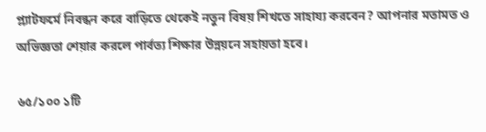প্ল্যাটফর্মে নিবন্ধন করে বাড়িতে থেকেই নতুন বিষয় শিখতে সাহায্য করবেন? আপনার মতামত ও অভিজ্ঞতা শেয়ার করলে পার্বত্য শিক্ষার উন্নয়নে সহায়তা হবে।

৬৫/১০০ ১টি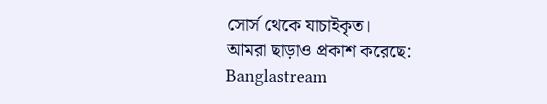সোর্স থেকে যাচাইকৃত।
আমরা ছাড়াও প্রকাশ করেছে: Banglastream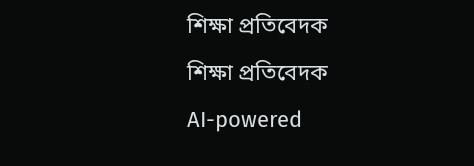শিক্ষা প্রতিবেদক
শিক্ষা প্রতিবেদক
AI-powered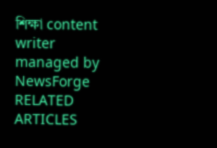শিক্ষা content writer managed by NewsForge
RELATED ARTICLES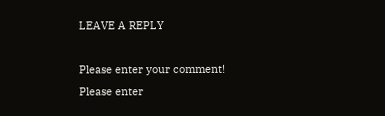LEAVE A REPLY

Please enter your comment!
Please enter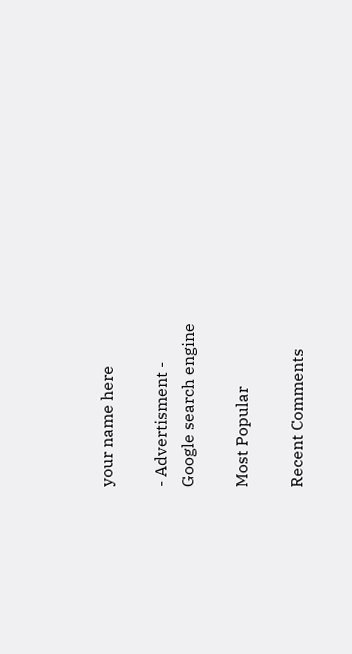your name here

- Advertisment -
Google search engine

Most Popular

Recent Comments